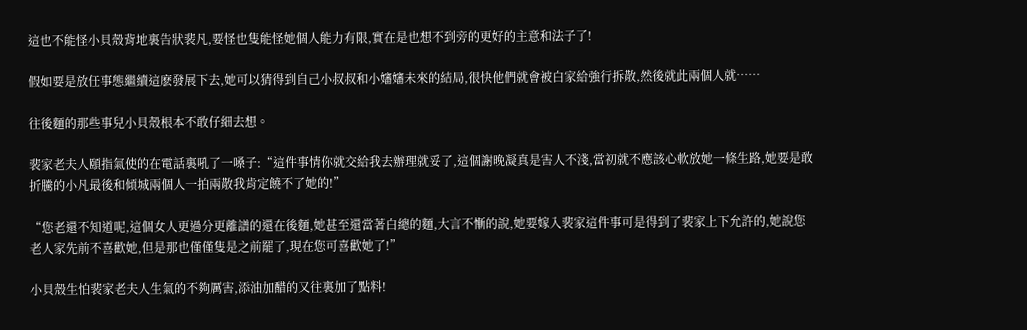這也不能怪小貝殼背地裏告狀裴凡,要怪也隻能怪她個人能力有限,實在是也想不到旁的更好的主意和法子了!

假如要是放任事態繼續這麽發展下去,她可以猜得到自己小叔叔和小嬸嬸未來的結局,很快他們就會被白家給強行拆散,然後就此兩個人就……

往後麵的那些事兒小貝殼根本不敢仔細去想。

裴家老夫人頤指氣使的在電話裏吼了一嗓子:“這件事情你就交給我去辦理就妥了,這個謝晚凝真是害人不淺,當初就不應該心軟放她一條生路,她要是敢折騰的小凡最後和傾城兩個人一拍兩散我肯定饒不了她的!”

“您老還不知道呢,這個女人更過分更離譜的還在後麵,她甚至還當著白總的麵,大言不慚的說,她要嫁入裴家這件事可是得到了裴家上下允許的,她說您老人家先前不喜歡她,但是那也僅僅隻是之前罷了,現在您可喜歡她了!”

小貝殼生怕裴家老夫人生氣的不夠厲害,添油加醋的又往裏加了點料!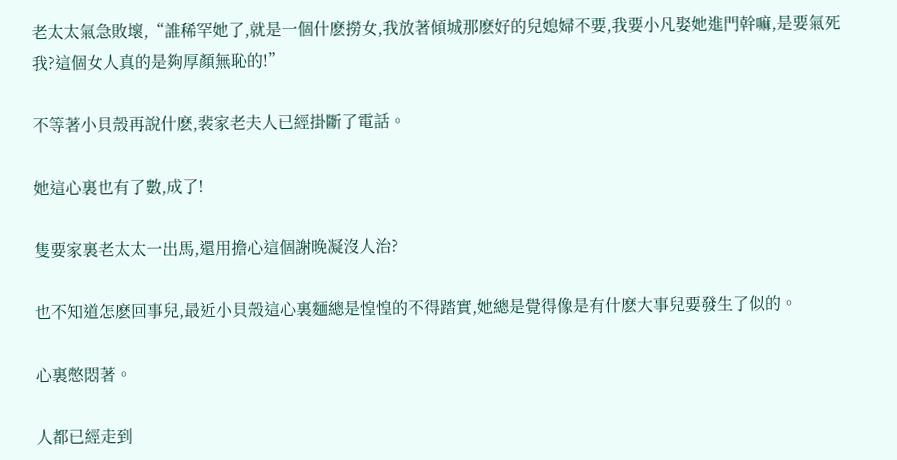老太太氣急敗壞,“誰稀罕她了,就是一個什麽撈女,我放著傾城那麽好的兒媳婦不要,我要小凡娶她進門幹嘛,是要氣死我?這個女人真的是夠厚顏無恥的!”

不等著小貝殼再說什麽,裴家老夫人已經掛斷了電話。

她這心裏也有了數,成了!

隻要家裏老太太一出馬,還用擔心這個謝晚凝沒人治?

也不知道怎麽回事兒,最近小貝殼這心裏麵總是惶惶的不得踏實,她總是覺得像是有什麽大事兒要發生了似的。

心裏憋悶著。

人都已經走到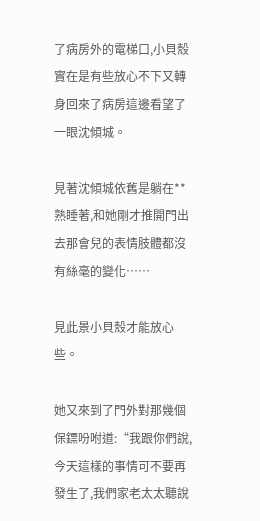了病房外的電梯口,小貝殼實在是有些放心不下又轉身回來了病房這邊看望了一眼沈傾城。

見著沈傾城依舊是躺在**熟睡著,和她剛才推開門出去那會兒的表情肢體都沒有絲毫的變化……

見此景小貝殼才能放心些。

她又來到了門外對那幾個保鏢吩咐道:“我跟你們說,今天這樣的事情可不要再發生了,我們家老太太聽說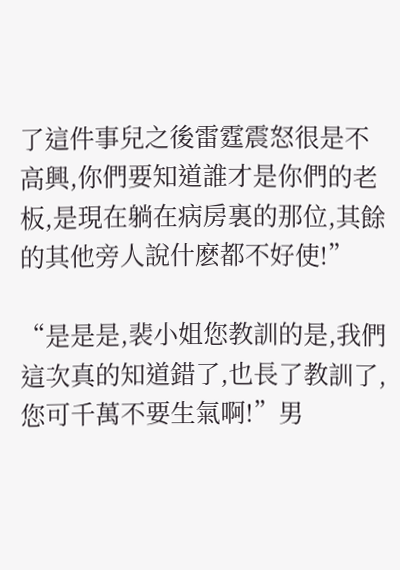了這件事兒之後雷霆震怒很是不高興,你們要知道誰才是你們的老板,是現在躺在病房裏的那位,其餘的其他旁人說什麽都不好使!”

“是是是,裴小姐您教訓的是,我們這次真的知道錯了,也長了教訓了,您可千萬不要生氣啊!”男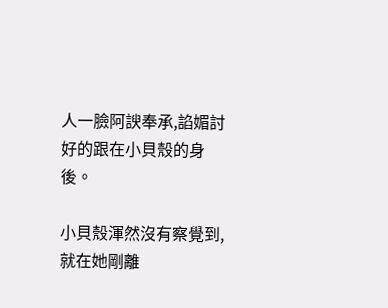人一臉阿諛奉承,諂媚討好的跟在小貝殼的身後。

小貝殼渾然沒有察覺到,就在她剛離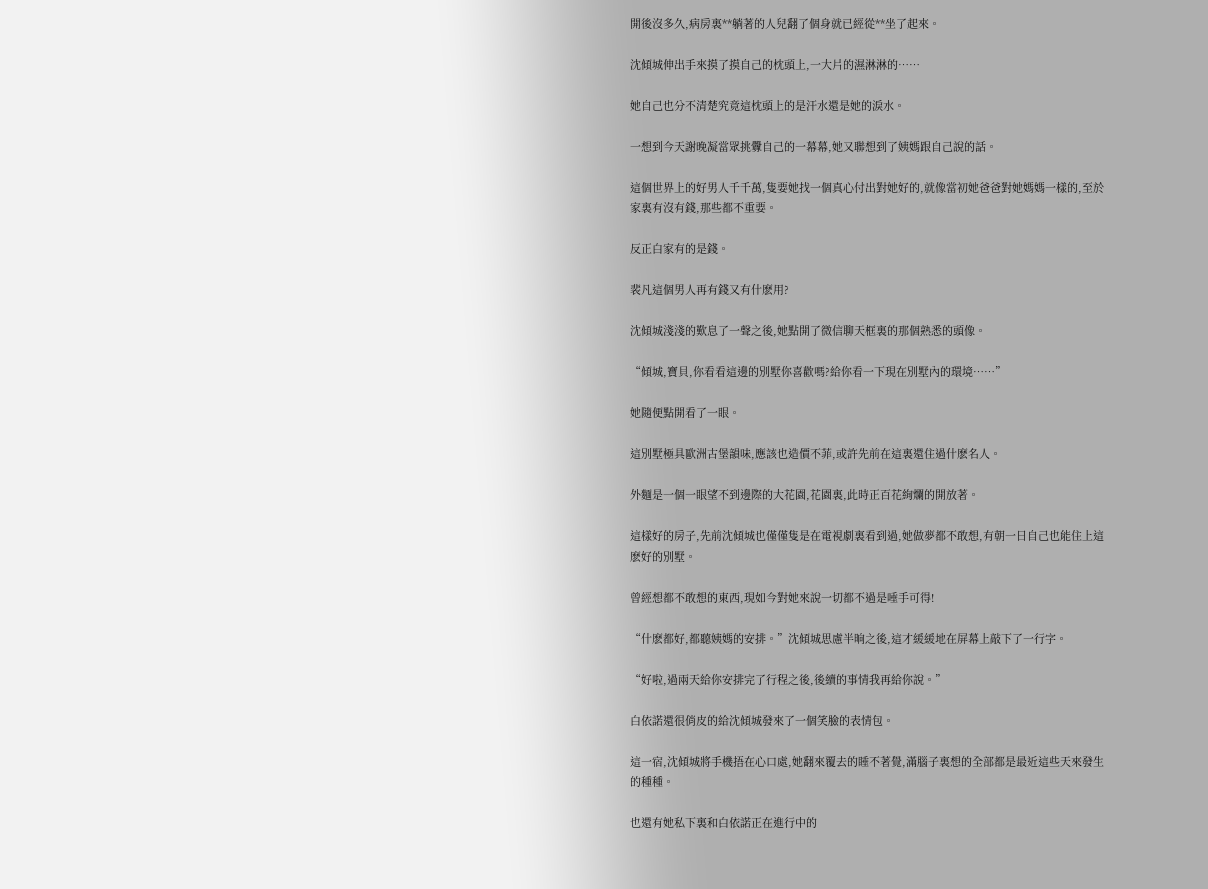開後沒多久,病房裏**躺著的人兒翻了個身就已經從**坐了起來。

沈傾城伸出手來摸了摸自己的枕頭上,一大片的濕淋淋的……

她自己也分不清楚究竟這枕頭上的是汗水還是她的淚水。

一想到今天謝晚凝當眾挑釁自己的一幕幕,她又聯想到了姨媽跟自己說的話。

這個世界上的好男人千千萬,隻要她找一個真心付出對她好的,就像當初她爸爸對她媽媽一樣的,至於家裏有沒有錢,那些都不重要。

反正白家有的是錢。

裴凡這個男人再有錢又有什麽用?

沈傾城淺淺的歎息了一聲之後,她點開了微信聊天框裏的那個熟悉的頭像。

“傾城,寶貝,你看看這邊的別墅你喜歡嗎?給你看一下現在別墅內的環境……”

她隨便點開看了一眼。

這別墅極具歐洲古堡韻味,應該也造價不菲,或許先前在這裏還住過什麽名人。

外麵是一個一眼望不到邊際的大花園,花園裏,此時正百花絢爛的開放著。

這樣好的房子,先前沈傾城也僅僅隻是在電視劇裏看到過,她做夢都不敢想,有朝一日自己也能住上這麽好的別墅。

曾經想都不敢想的東西,現如今對她來說一切都不過是唾手可得!

“什麽都好,都聽姨媽的安排。”沈傾城思慮半晌之後,這才緩緩地在屏幕上敲下了一行字。

“好啦,過兩天給你安排完了行程之後,後續的事情我再給你說。”

白依諾還很俏皮的給沈傾城發來了一個笑臉的表情包。

這一宿,沈傾城將手機捂在心口處,她翻來覆去的睡不著覺,滿腦子裏想的全部都是最近這些天來發生的種種。

也還有她私下裏和白依諾正在進行中的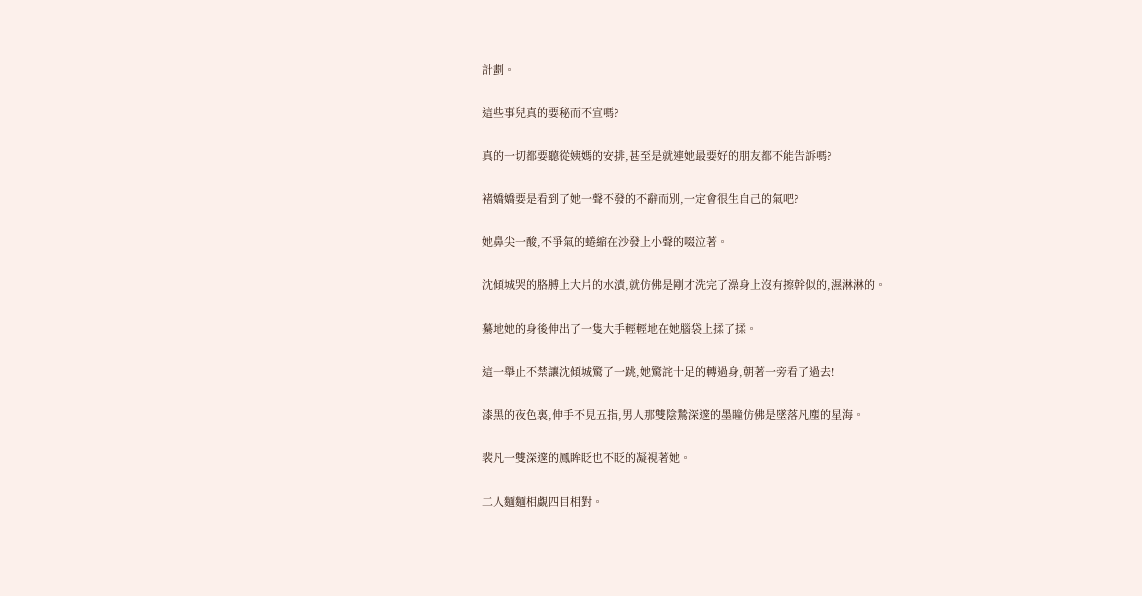計劃。

這些事兒真的要秘而不宣嗎?

真的一切都要聽從姨媽的安排,甚至是就連她最要好的朋友都不能告訴嗎?

褚嬌嬌要是看到了她一聲不發的不辭而別,一定會很生自己的氣吧?

她鼻尖一酸,不爭氣的蜷縮在沙發上小聲的啜泣著。

沈傾城哭的胳膊上大片的水漬,就仿佛是剛才洗完了澡身上沒有擦幹似的,濕淋淋的。

驀地她的身後伸出了一隻大手輕輕地在她腦袋上揉了揉。

這一舉止不禁讓沈傾城驚了一跳,她驚詫十足的轉過身,朝著一旁看了過去!

漆黑的夜色裏,伸手不見五指,男人那雙陰鷙深邃的墨瞳仿佛是墜落凡塵的星海。

裴凡一雙深邃的鳳眸眨也不眨的凝視著她。

二人麵麵相覷四目相對。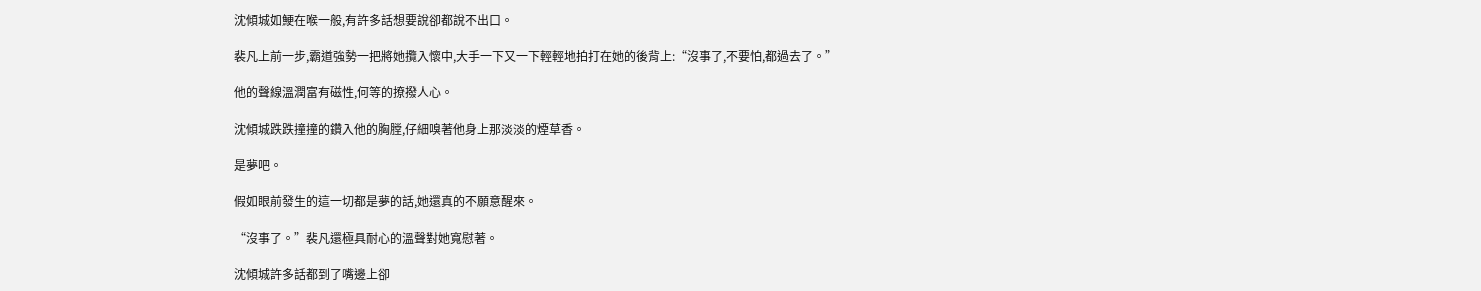沈傾城如鯁在喉一般,有許多話想要說卻都說不出口。

裴凡上前一步,霸道強勢一把將她攬入懷中,大手一下又一下輕輕地拍打在她的後背上:“沒事了,不要怕,都過去了。”

他的聲線溫潤富有磁性,何等的撩撥人心。

沈傾城跌跌撞撞的鑽入他的胸膛,仔細嗅著他身上那淡淡的煙草香。

是夢吧。

假如眼前發生的這一切都是夢的話,她還真的不願意醒來。

“沒事了。”裴凡還極具耐心的溫聲對她寬慰著。

沈傾城許多話都到了嘴邊上卻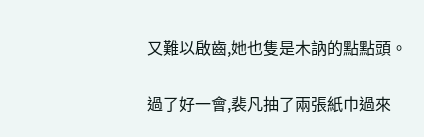又難以啟齒,她也隻是木訥的點點頭。

過了好一會,裴凡抽了兩張紙巾過來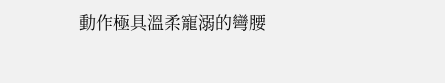動作極具溫柔寵溺的彎腰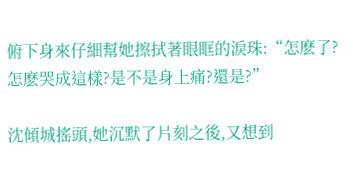俯下身來仔細幫她擦拭著眼眶的淚珠:“怎麽了?怎麽哭成這樣?是不是身上痛?還是?”

沈傾城搖頭,她沉默了片刻之後,又想到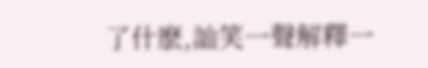了什麽,訕笑一聲解釋一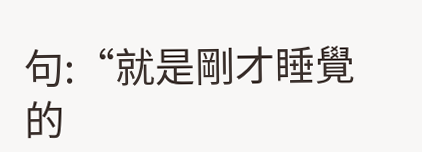句:“就是剛才睡覺的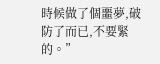時候做了個噩夢,破防了而已,不要緊的。”